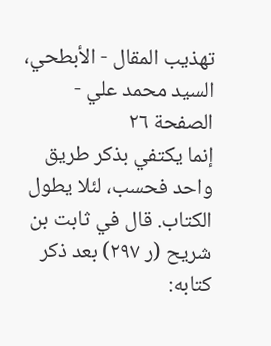تهذيب المقال - الأبطحي، السيد محمد علي - الصفحة ٢٦
إنما يكتفي بذكر طريق واحد فحسب، لئلا يطول الكتاب. قال في ثابت بن شريح (ر ٢٩٧) بعد ذكر كتابه: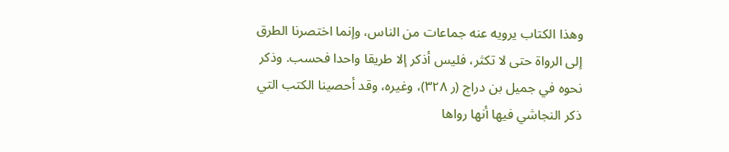وهذا الكتاب يرويه عنه جماعات من الناس، وإنما اختصرنا الطرق إلى الرواة حتى لا تكثر، فليس أذكر إلا طريقا واحدا فحسب. وذكر نحوه في جميل بن دراج (ر ٣٢٨)، وغيره، وقد أحصينا الكتب التي ذكر النجاشي فيها أنها رواها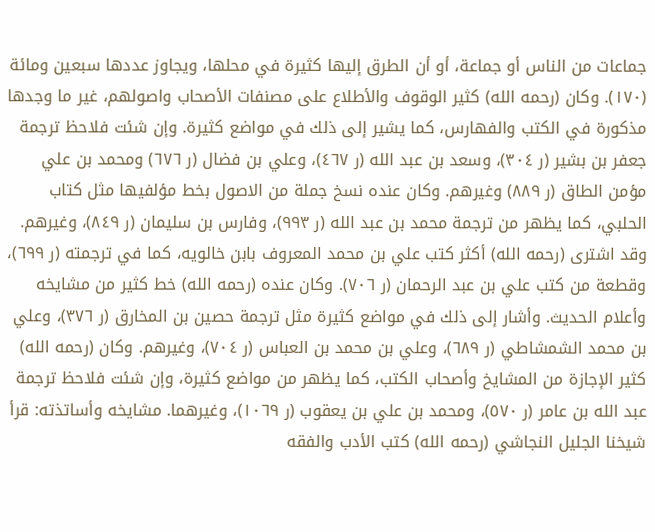جماعات من الناس أو جماعة، أو أن الطرق إليها كثيرة في محلها، ويجاوز عددها سبعين ومائة (١٧٠). وكان (رحمه الله) كثير الوقوف والأطلاع على مصنفات الأصحاب واصولهم، غير ما وجدها مذكورة في الكتب والفهارس، كما يشير إلى ذلك في مواضع كثيرة. وإن شئت فلاحظ ترجمة جعفر بن بشير (ر ٣٠٤)، وسعد بن عبد الله (ر ٤٦٧)، وعلي بن فضال (ر ٦٧٦) ومحمد بن علي مؤمن الطاق (ر ٨٨٩) وغيرهم. وكان عنده نسخ جملة من الاصول بخط مؤلفيها مثل كتاب الحلبي، كما يظهر من ترجمة محمد بن عبد الله (ر ٩٩٣)، وفارس بن سليمان (ر ٨٤٩)، وغيرهم. وقد اشترى (رحمه الله) أكثر كتب علي بن محمد المعروف بابن خالويه، كما في ترجمته (ر ٦٩٩)، وقطعة من كتب علي بن عبد الرحمان (ر ٧٠٦). وكان عنده (رحمه الله) خط كثير من مشايخه وأعلام الحديث. وأشار إلى ذلك في مواضع كثيرة مثل ترجمة حصين بن المخارق (ر ٣٧٦)، وعلي بن محمد الشمشاطي (ر ٦٨٩)، وعلي بن محمد بن العباس (ر ٧٠٤)، وغيرهم. وكان (رحمه الله) كثير الإجازة من المشايخ وأصحاب الكتب، كما يظهر من مواضع كثيرة، وإن شئت فلاحظ ترجمة عبد الله بن عامر (ر ٥٧٠)، ومحمد بن علي بن يعقوب (ر ١٠٦٩)، وغيرهما. مشايخه وأساتذته: قرأ شيخنا الجليل النجاشي (رحمه الله) كتب الأدب والفقه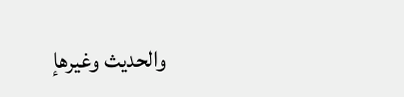والحديث وغيرهإ